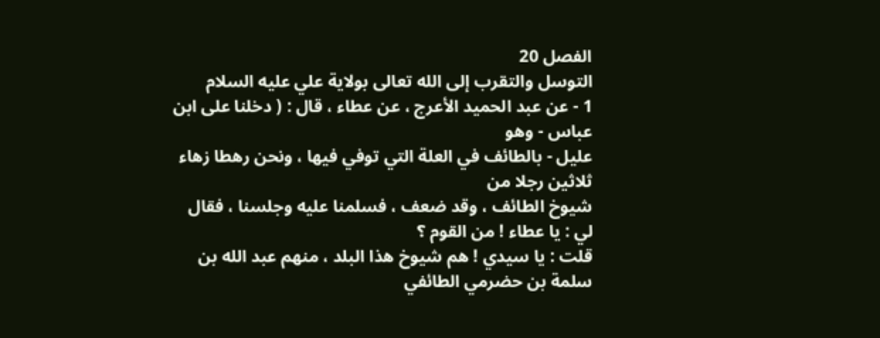الفصل 20
التوسل والتقرب إلى الله تعالى بولاية علي عليه السلام
1 - عن عبد الحميد الأعرج ، عن عطاء ، قال : ( دخلنا على ابن عباس - وهو
عليل - بالطائف في العلة التي توفي فيها ، ونحن رهطا زهاء ثلاثين رجلا من
شيوخ الطائف ، وقد ضعف ، فسلمنا عليه وجلسنا ، فقال لي : يا عطاء ! من القوم ؟
قلت : يا سيدي ! هم شيوخ هذا البلد ، منهم عبد الله بن سلمة بن حضرمي الطائفي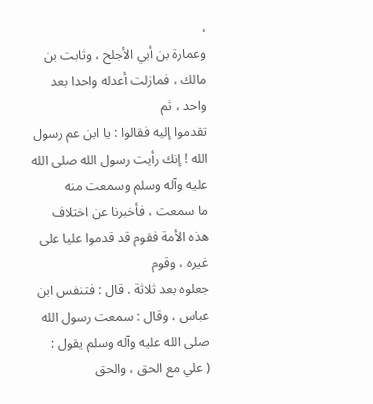،
وعمارة بن أبي الأجلح ، وثابت بن مالك ، فمازلت أعدله واحدا بعد واحد ، ثم
تقدموا إليه فقالوا : يا ابن عم رسول الله ! إنك رأيت رسول الله صلى الله عليه وآله وسلم وسمعت منه
ما سمعت ، فأخبرنا عن اختلاف هذه الأمة فقوم قد قدموا عليا على غيره ، وقوم
جعلوه بعد ثلاثة . قال : فتنفس ابن عباس ، وقال : سمعت رسول الله صلى الله عليه وآله وسلم يقول :
( علي مع الحق ، والحق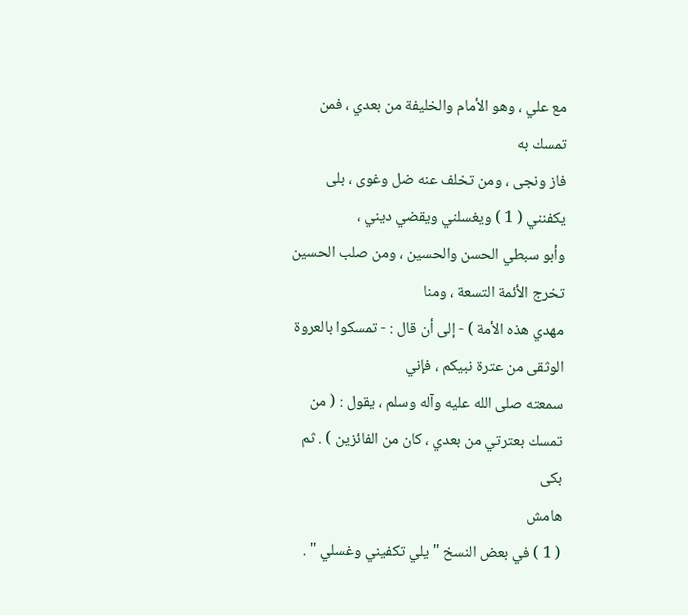مع علي ، وهو الأمام والخليفة من بعدي ، فمن تمسك به
فاز ونجى ، ومن تخلف عنه ضل وغوى ، بلى يكفنني ( 1 ) ويغسلني ويقضي ديني ،
وأبو سبطي الحسن والحسين ، ومن صلب الحسين تخرج الأئمة التسعة ، ومنا
مهدي هذه الأمة ) - إلى أن قال : - تمسكوا بالعروة الوثقى من عترة نبيكم ، فإني
سمعته صلى الله عليه وآله وسلم ، يقول : ( من تمسك بعترتي من بعدي ، كان من الفائزين ) . ثم بكى
هامش
( 1 ) في بعض النسخ " يلي تكفيني وغسلي " .